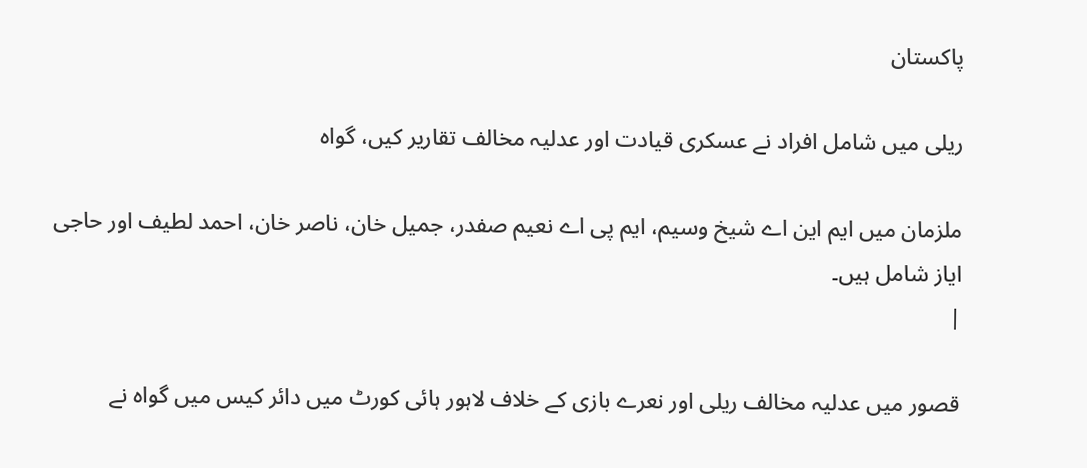پاکستان

ریلی میں شامل افراد نے عسکری قیادت اور عدلیہ مخالف تقاریر کیں، گواہ

ملزمان میں ایم این اے شیخ وسیم، ایم پی اے نعیم صفدر، جمیل خان، ناصر خان، احمد لطیف اور حاجی ایاز شامل ہیں۔
|

قصور میں عدلیہ مخالف ریلی اور نعرے بازی کے خلاف لاہور ہائی کورٹ میں دائر کیس میں گواہ نے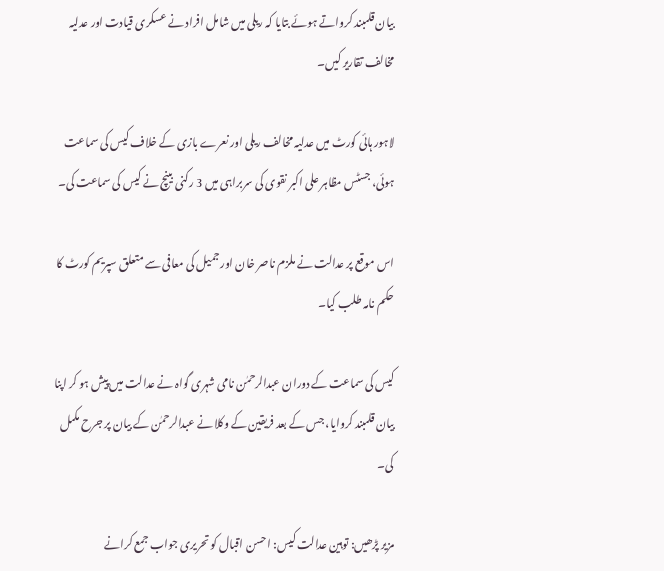بیان قلمبند کرواتے ہوئے بتایا کہ ریلی میں شامل افراد نے عسکری قیادت اور عدلیہ مخالف تقاریر کیں۔

لاہور ہائی کورٹ میں عدلیہ مخالف ریلی اور نعرے بازی کے خلاف کیس کی سماعت ہوئی، جسٹس مظاہر علی اکبر نقوی کی سربراہی میں 3 رکنی بینچ نے کیس کی سماعت کی۔

اس موقع پر عدالت نے ملزم ناصر خان اور جمیل کی معافی سے متعلق سپریم کورٹ کا حکم نامہ طلب کیا۔

کیس کی سماعت کے دوران عبدالرحمٰن نامی شہری گواہ نے عدالت میں پیش ہو کر اپنا بیان قلمبند کروایا، جس کے بعد فریقین کے وکلا نے عبدالرحمٰن کے بیان پر جرح مکمل کی۔

مزیر پڑھیں: توہین عدالت کیس: احسن اقبال کو تحریری جواب جمع کرانے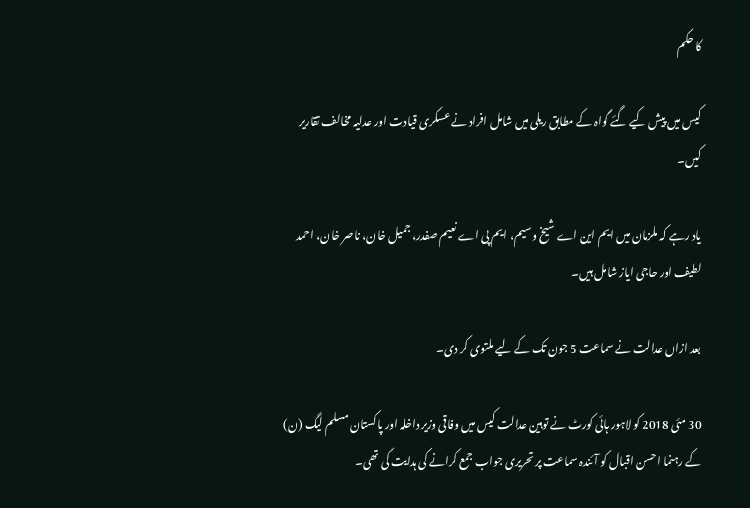کا حکم

کیس میں پیش کیے گئے گواہ کے مطابق ریلی میں شامل افراد نے عسکری قیادت اور عدلیہ مخالف تقاریر کیں۔

یاد رہے کہ ملزمان میں ایم این اے شیخ وسیم، ایم پی اے نعیم صفدر، جمیل خان، ناصر خان، احمد لطیف اور حاجی ایاز شامل ہیں۔

بعد ازاں عدالت نے سماعت 5 جون تک کے لیے ملتوی کر دی۔

30 مئی 2018 کو لاہور ہائی کورٹ نے توہین عدالت کیس میں وفاقی وزیر داخلہ اور پاکستان مسلم لیگ (ن) کے رہنما احسن اقبال کو آئندہ سماعت پر تحریری جواب جمع کرانے کی ہدایت کی تھی۔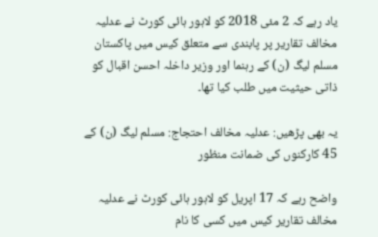یاد رہے کہ 2 مئی 2018 کو لاہور ہائی کورٹ نے عدلیہ مخالف تقاریر پر پابندی سے متعلق کیس میں پاکستان مسلم لیگ (ن) کے رہنما اور وزیر داخلہ احسن اقبال کو ذاتی حیثیت میں طلب کیا تھا۔

یہ بھی پڑھیں: عدلیہ مخالف احتجاج: مسلم لیگ (ن) کے 45 کارکنوں کی ضمانت منظور

واضح رہے کہ 17 اپریل کو لاہور ہائی کورٹ نے عدلیہ مخالف تقاریر کیس میں کسی کا نام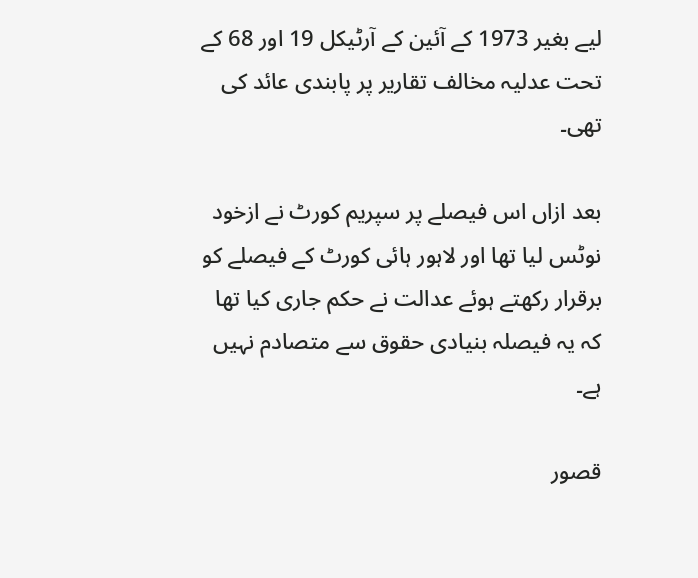لیے بغیر 1973 کے آئین کے آرٹیکل 19 اور 68 کے تحت عدلیہ مخالف تقاریر پر پابندی عائد کی تھی۔

بعد ازاں اس فیصلے پر سپریم کورٹ نے ازخود نوٹس لیا تھا اور لاہور ہائی کورٹ کے فیصلے کو برقرار رکھتے ہوئے عدالت نے حکم جاری کیا تھا کہ یہ فیصلہ بنیادی حقوق سے متصادم نہیں ہے۔

قصور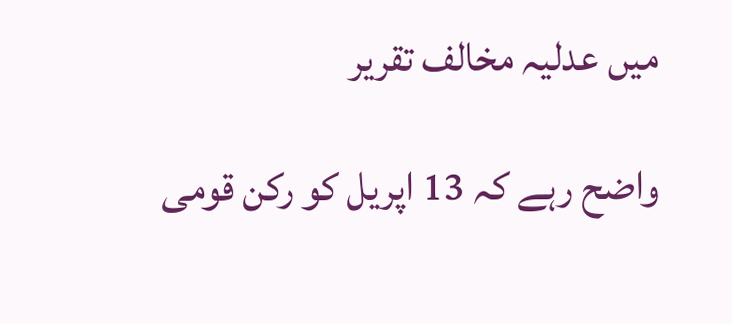میں عدلیہ مخالف تقریر

واضح رہے کہ 13 اپریل کو رکن قومی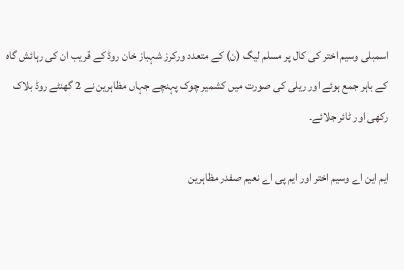اسمبلی وسیم اختر کی کال پر مسلم لیگ (ن) کے متعدد ورکرز شہباز خان روڈ کے قریب ان کی رہائش گاہ کے باہر جمع ہوئے اور ریلی کی صورت میں کشمیر چوک پہنچے جہاں مظاہرین نے 2 گھنٹے روڈ بلاک رکھی اور ٹائر جلائے۔

ایم این اے وسیم اختر اور ایم پی اے نعیم صفدر مظاہرین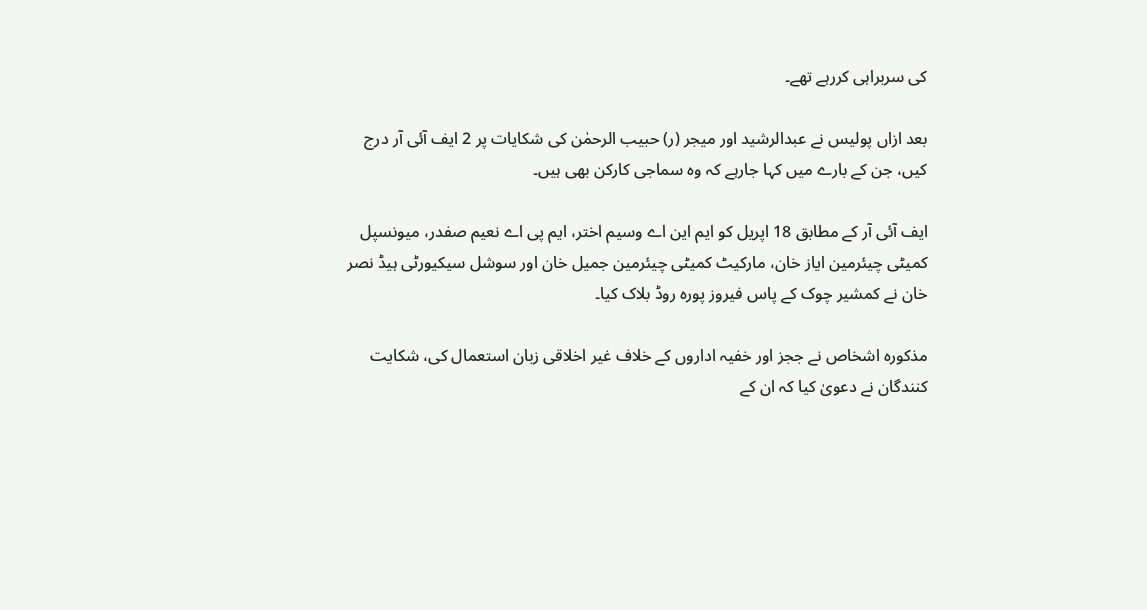کی سربراہی کررہے تھے۔

بعد ازاں پولیس نے عبدالرشید اور میجر (ر) حبیب الرحمٰن کی شکایات پر 2 ایف آئی آر درج کیں، جن کے بارے میں کہا جارہے کہ وہ سماجی کارکن بھی ہیں۔

ایف آئی آر کے مطابق 18 اپریل کو ایم این اے وسیم اختر، ایم پی اے نعیم صفدر، میونسپل کمیٹی چیئرمین ایاز خان، مارکیٹ کمیٹی چیئرمین جمیل خان اور سوشل سیکیورٹی ہیڈ نصر خان نے کمشیر چوک کے پاس فیروز پورہ روڈ بلاک کیا۔

مذکورہ اشخاص نے ججز اور خفیہ اداروں کے خلاف غیر اخلاقی زبان استعمال کی، شکایت کنندگان نے دعویٰ کیا کہ ان کے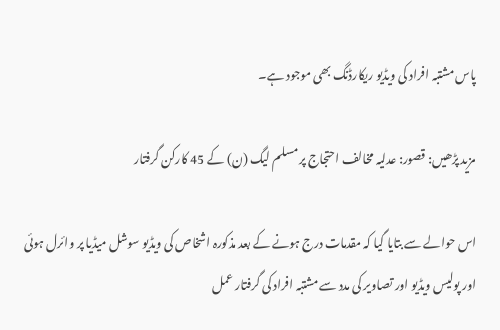پاس مشتبہ افراد کی ویڈیو ریکارڈنگ بھی موجود ہے۔

مزید پڑھیں: قصور: عدلیہ مخالف احتجاج پر مسلم لیگ (ن) کے 45 کارکن گرفتار

اس حوالے سے بتایا گیا کہ مقدمات درج ہونے کے بعد مذکورہ اشخاص کی ویڈیو سوشل میڈیا پر وائرل ہوئی اور پولیس ویڈیو اور تصاویر کی مدد سے مشتبہ افراد کی گرفتار عمل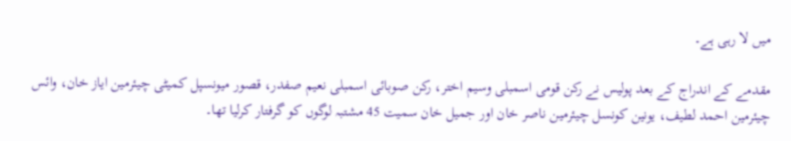میں لا رہی ہے۔

مقدمے کے اندراج کے بعد پولیس نے رکن قومی اسمبلی وسیم اختر، رکن صوبائی اسمبلی نعیم صفدر، قصور میونسپل کمیٹی چیئرمین ایاز خان، وائس چیئرمین احمد لطیف، یونین کونسل چیئرمین ناصر خان اور جمیل خان سمیت 45 مشتبہ لوگوں کو گرفتار کرلیا تھا۔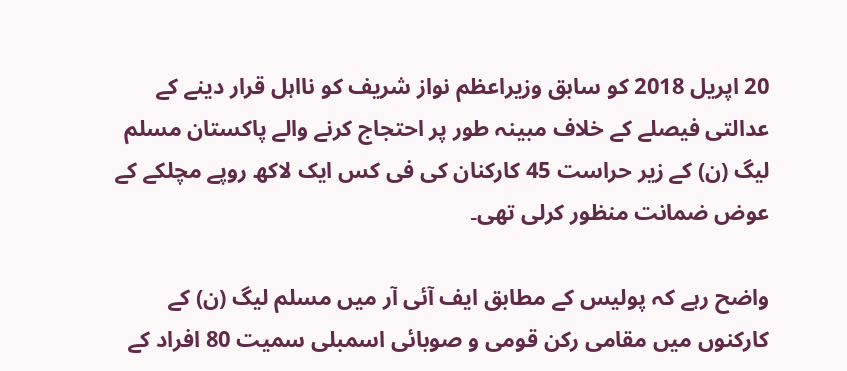20 اپریل 2018 کو سابق وزیراعظم نواز شریف کو نااہل قرار دینے کے عدالتی فیصلے کے خلاف مبینہ طور پر احتجاج کرنے والے پاکستان مسلم لیگ (ن) کے زیر حراست 45 کارکنان کی فی کس ایک لاکھ روپے مچلکے کے عوض ضمانت منظور کرلی تھی۔

واضح رہے کہ پولیس کے مطابق ایف آئی آر میں مسلم لیگ (ن) کے کارکنوں میں مقامی رکن قومی و صوبائی اسمبلی سمیت 80 افراد کے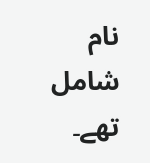نام شامل تھے۔